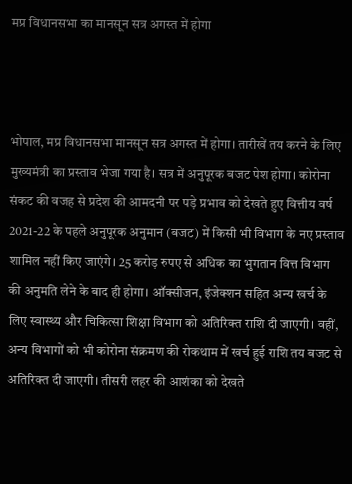मप्र विधानसभा का मानसून सत्र अगस्त में होगा



भोपाल, मप्र विधानसभा मानसून सत्र अगस्त में होगा। तारीखें तय करने के लिए मुख्यमंत्री का प्रस्ताव भेजा गया है। सत्र में अनुपूरक बजट पेश होगा। कोरोना संकट की वजह से प्रदेश की आमदनी पर पड़े प्रभाव को देखते हुए वित्तीय वर्ष 2021-22 के पहले अनुपूरक अनुमान (बजट) में किसी भी विभाग के नए प्रस्ताव शामिल नहीं किए जाएंगे। 25 करोड़ रुपए से अधिक का भुगतान वित्त विभाग की अनुमति लेने के बाद ही होगा। ऑक्सीजन, इंजेक्शन सहित अन्य खर्च के लिए स्वास्थ्य और चिकित्सा शिक्षा विभाग को अतिरिक्त राशि दी जाएगी। वहीं, अन्य विभागों को भी कोरोना संक्रमण की रोकथाम में खर्च हुई राशि तय बजट से अतिरिक्त दी जाएगी। तीसरी लहर की आशंका को देखते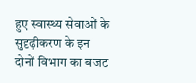हुए स्वास्थ्य सेवाओं के सुदृढ़ीकरण के इन दोनों विभाग का बजट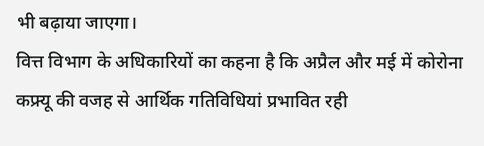भी बढ़ाया जाएगा।
वित्त विभाग के अधिकारियों का कहना है कि अप्रैल और मई में कोरोना कफ्र्यू की वजह से आर्थिक गतिविधियां प्रभावित रही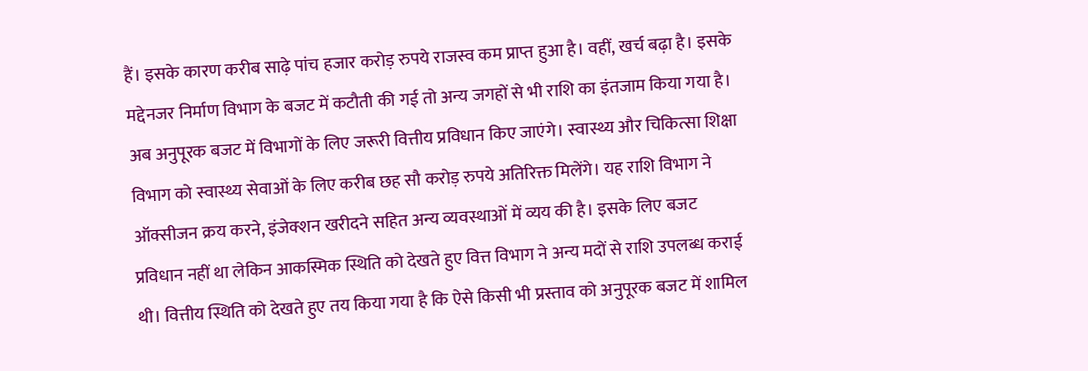हैं। इसके कारण करीब साढ़े पांच हजार करोड़ रुपये राजस्व कम प्राप्त हुआ है। वहीं, खर्च बढ़ा है। इसके मद्देनजर निर्माण विभाग के बजट में कटौती की गई तो अन्य जगहों से भी राशि का इंतजाम किया गया है। अब अनुपूरक बजट में विभागों के लिए जरूरी वित्तीय प्रविधान किए जाएंगे। स्वास्थ्य और चिकित्सा शिक्षा विभाग को स्वास्थ्य सेवाओं के लिए करीब छह सौ करोड़ रुपये अतिरिक्त मिलेंगे। यह राशि विभाग ने ऑक्सीजन क्रय करने, इंजेक्शन खरीदने सहित अन्य व्यवस्थाओं में व्यय की है। इसके लिए बजट प्रविधान नहीं था लेकिन आकस्मिक स्थिति को देखते हुए वित्त विभाग ने अन्य मदों से राशि उपलब्ध कराई थी। वित्तीय स्थिति को देखते हुए तय किया गया है कि ऐसे किसी भी प्रस्ताव को अनुपूरक बजट में शामिल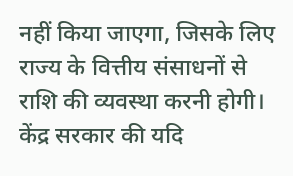नहीं किया जाएगा, जिसके लिए राज्य के वित्तीय संसाधनों से राशि की व्यवस्था करनी होगी। केंद्र सरकार की यदि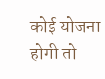कोई योजना होगी तो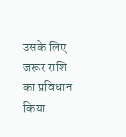उसके लिए जरूर राशि का प्रविधान किया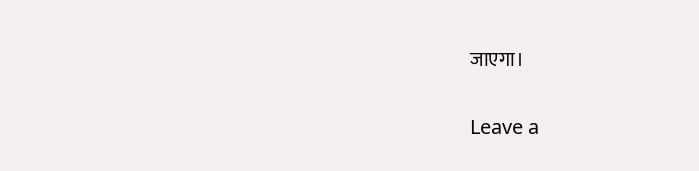जाएगा।

Leave a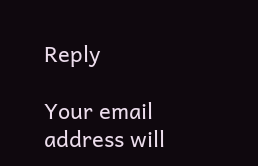Reply

Your email address will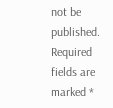not be published. Required fields are marked *